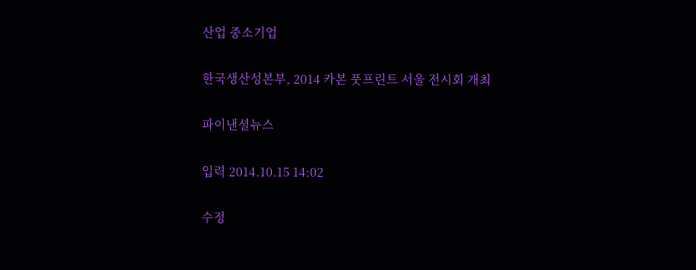산업 중소기업

한국생산성본부, 2014 카본 풋프린트 서울 전시회 개최

파이낸셜뉴스

입력 2014.10.15 14:02

수정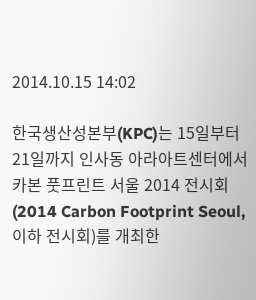2014.10.15 14:02

한국생산성본부(KPC)는 15일부터 21일까지 인사동 아라아트센터에서 카본 풋프린트 서울 2014 전시회(2014 Carbon Footprint Seoul, 이하 전시회)를 개최한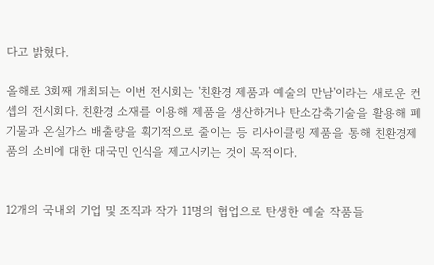다고 밝혔다.

올해로 3회째 개최되는 이번 전시회는 '친환경 제품과 예술의 만남'이라는 새로운 컨셉의 전시회다. 친환경 소재를 이용해 제품을 생산하거나 탄소감축기술을 활용해 폐기물과 온실가스 배출량을 획기적으로 줄이는 등 리사이클링 제품을 통해 친환경제품의 소비에 대한 대국민 인식을 제고시키는 것이 목적이다.


12개의 국내외 기업 및 조직과 작가 11명의 협업으로 탄생한 예술 작품들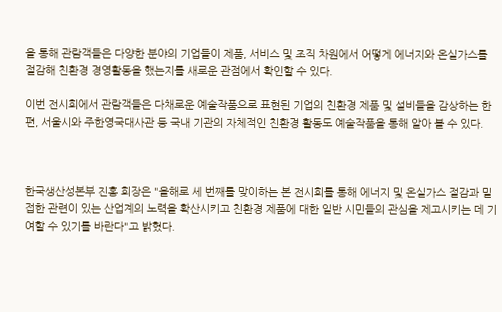을 통해 관람객들은 다양한 분야의 기업들이 제품, 서비스 및 조직 차원에서 어떻게 에너지와 온실가스를 절감해 친환경 경영활동을 했는지를 새로운 관점에서 확인할 수 있다.

이번 전시회에서 관람객들은 다채로운 예술작품으로 표현된 기업의 친환경 제품 및 설비들을 감상하는 한편, 서울시와 주한영국대사관 등 국내 기관의 자체적인 친환경 활동도 예술작품을 통해 알아 볼 수 있다.



한국생산성본부 진홍 회장은 "올해로 세 번째를 맞이하는 본 전시회를 통해 에너지 및 온실가스 절감과 밀접한 관련이 있는 산업계의 노력을 확산시키고 친환경 제품에 대한 일반 시민들의 관심을 제고시키는 데 기여할 수 있기를 바란다"고 밝혔다.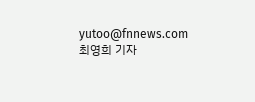yutoo@fnnews.com 최영희 기자